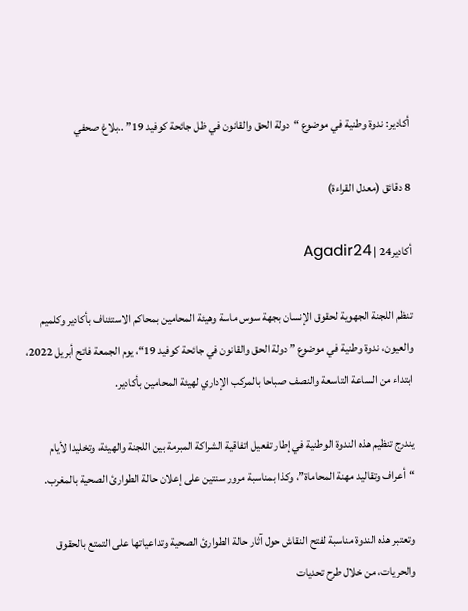أكادير: ندوة وطنية في موضوع “دولة الحق والقانون في ظل جائحة كوفيد 19” ..بلاغ صحفي

8 دقائق (معدل القراءة)

أكادير24 | Agadir24

تنظم اللجنة الجهوية لحقوق الإنسان بجهة سوس ماسة وهيئة المحامين بمحاكم الاستئناف بأكادير وكلميم والعيون، ندوة وطنية في موضوع ” دولة الحق والقانون في جائحة كوفيد 19“، يوم الجمعة فاتح أبريل 2022، ابتداء من الساعة التاسعة والنصف صباحا بالمركب الإداري لهيئة المحامين بأكادير.

يندرج تنظيم هذه الندوة الوطنية في إطار تفعيل اتفاقية الشراكة المبرمة بين اللجنة والهيئة، وتخليدا لأيام “أعراف وتقاليد مهنة المحاماة”، وكذا بمناسبة مرور سنتين على إعلان حالة الطوارئ الصحية بالمغرب.

وتعتبر هذه الندوة مناسبة لفتح النقاش حول آثار حالة الطوارئ الصحية وتداعياتها على التمتع بالحقوق والحريات، من خلال طرح تحديات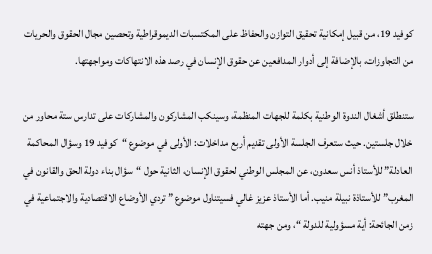كوفيد 19، من قبيل إمكانية تحقيق التوازن والحفاظ على المكتسبات الديموقراطية وتحصين مجال الحقوق والحريات من التجاوزات، بالإضافة إلى أدوار المدافعين عن حقوق الإنسان في رصد هذه الانتهاكات ومواجهتها.

ستنطلق أشغال الندوة الوطنية بكلمة للجهات المنظمة، وسينكب المشاركون والمشاركات على تدارس ستة محاور من خلال جلستين. حيث ستعرف الجلسة الأولى تقديم أربع مداخلات: الأولى في موضوع “كوفيد 19 وسؤال المحاكمة العادلة” للأستاذ أنس سعدون، عن المجلس الوطني لحقوق الإنسان، الثانية حول “سؤال بناء دولة الحق والقانون في المغرب” للأستاذة نبيلة منيب. أما الأستاذ عزيز غالي فسيتناول موضوع ” تردي الأوضاع الاقتصادية والاجتماعية في زمن الجائحة: أية مسؤولية للدولة “، ومن جهته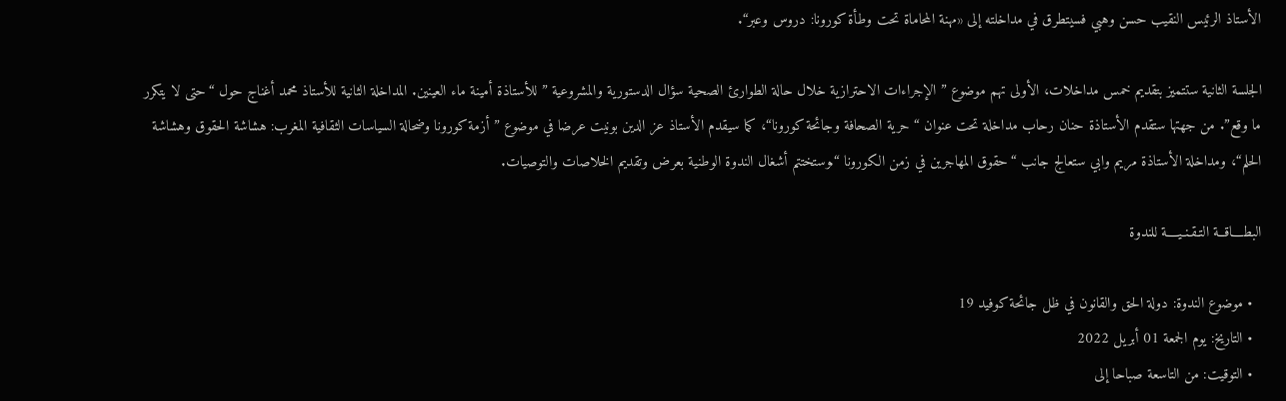الأستاذ الرئيس النقيب حسن وهبي فسيتطرق في مداخلته إلى «مهنة المحاماة تحت وطأة كورونا: دروس وعبر“.

الجلسة الثانية ستتميز بتقديم خمس مداخلات، الأولى تهم موضوع ” الإجراءات الاحترازية خلال حالة الطوارئ الصحية سؤال الدستورية والمشروعية ” للأستاذة أمينة ماء العينين. المداخلة الثانية للأستاذ محمد أغناج حول “حتى لا يتكرر ما وقع”. من جهتها ستقدم الأستاذة حنان رحاب مداخلة تحت عنوان “حرية الصحافة وجائحة كورونا“، كما سيقدم الأستاذ عز الدين بونيت عرضا في موضوع ” أزمة كورونا وضحالة السياسات الثقافية المغرب: هشاشة الحقوق وهشاشة الحلم“، ومداخلة الأستاذة مريم وابي ستعالج جانب “حقوق المهاجرين في زمن الكورونا “.وستختتم أشغال الندوة الوطنية بعرض وتقديم الخلاصات والتوصيات.

البطــــاقــة التـقـنـيــــة للندوة

  • موضوع الندوة: دولة الحق والقانون في ظل جائحة كوفيد 19
  • التاريخ: يوم الجمعة 01 أبريل 2022
  • التوقيت: من التاسعة صباحا إلى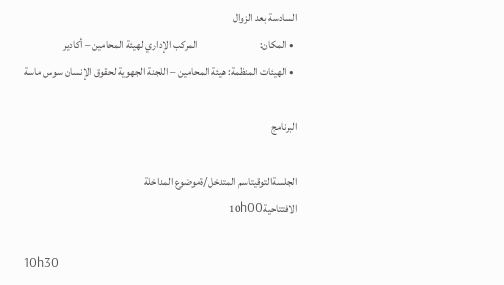السادسة بعد الزوال
  • المكان:                             المركب الإداري لهيئة المحامين – أكادير
  • الهيئات المنظمة: هيئة المحامين – اللجنة الجهوية لحقوق الإنسان سوس ماسة

البرنامج

الجلسةالتوقيتاسم المتدخل/ةموضوع المداخلة
الافتتاحية10h00

10h30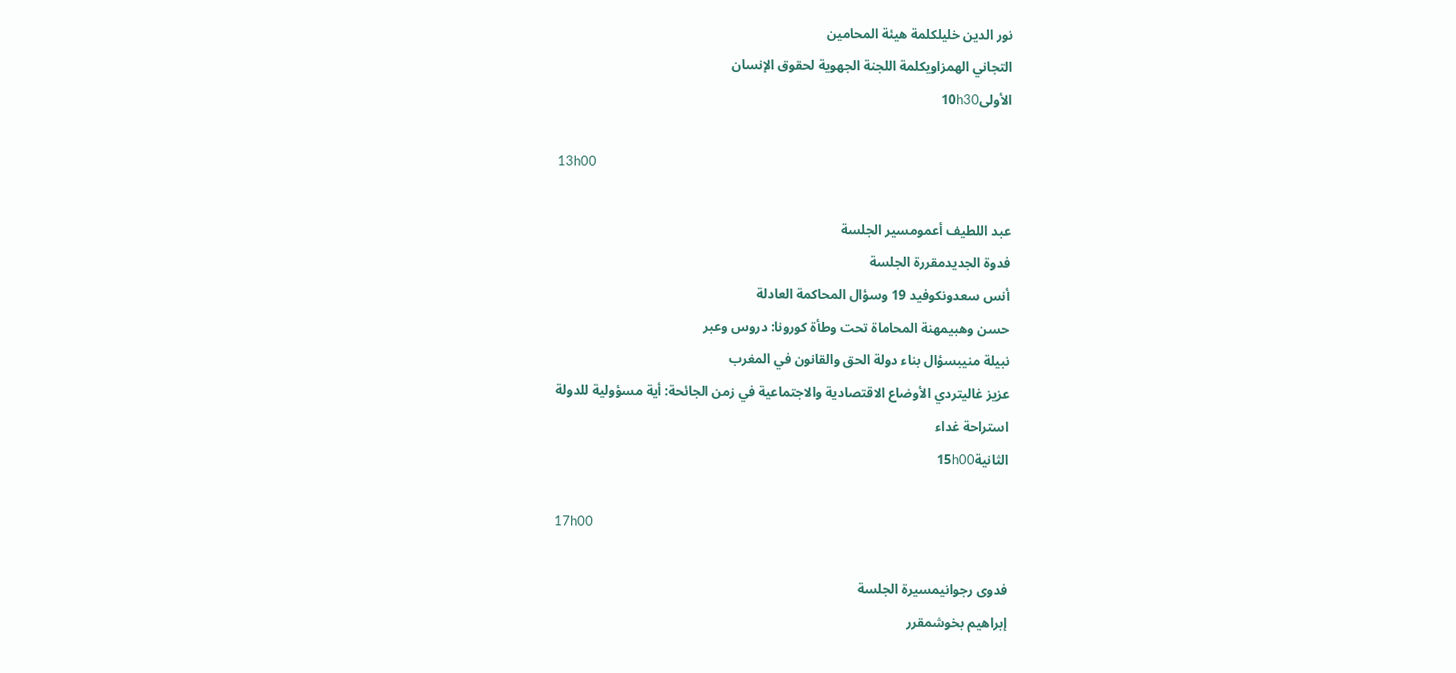نور الدين خليلكلمة هيئة المحامين
التجاني الهمزاويكلمة اللجنة الجهوية لحقوق الإنسان
الأولى10h30

13h00

عبد اللطيف أعمومسير الجلسة
فدوة الجديدمقررة الجلسة
أنس سعدونكوفيد 19 وسؤال المحاكمة العادلة
حسن وهبيمهنة المحاماة تحت وطأة كورونا: دروس وعبر
نبيلة منيبسؤال بناء دولة الحق والقانون في المغرب
عزيز غاليتردي الأوضاع الاقتصادية والاجتماعية في زمن الجائحة: أية مسؤولية للدولة
استراحة غداء
الثانية15h00

17h00

فدوى رجوانيمسيرة الجلسة
إبراهيم بخوشمقرر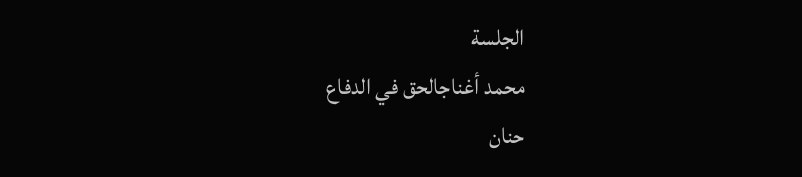الجلسة
محمد أغناجالحق في الدفاع
حنان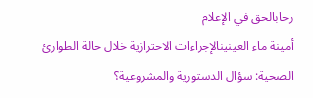رحابالحق في الإعلام
أمينة ماء العينينالإجراءات الاحترازية خلال حالة الطوارئ الصحية: سؤال الدستورية والمشروعية؟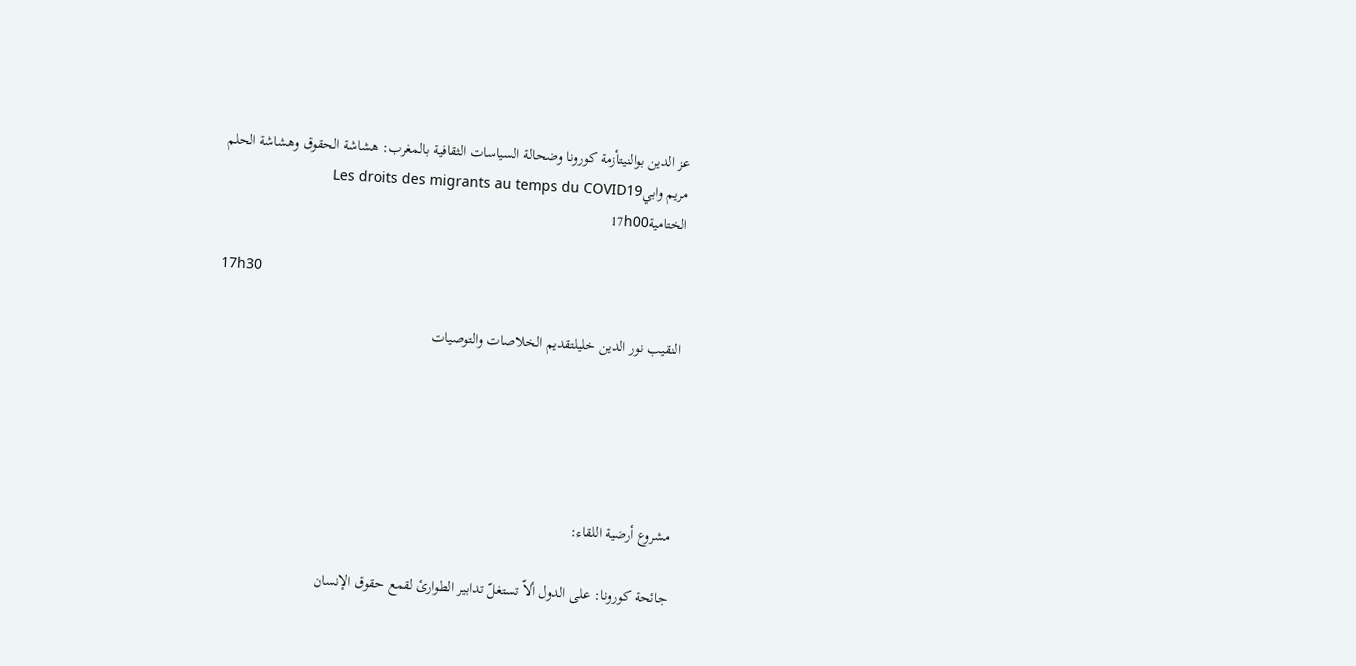عز الدين بوالنيتأزمة كورونا وضحالة السياسات الثقافية بالمغرب: هشاشة الحقوق وهشاشة الحلم
مريم وابيLes droits des migrants au temps du COVID19
الختامية17h00

17h30

النقيب نور الدين خليلتقديم الخلاصات والتوصيات





مشروع أرضية اللقاء:

جائحة كورونا: على الدول ألاّ تستغلّ تدابير الطوارئ لقمع حقوق الإنسان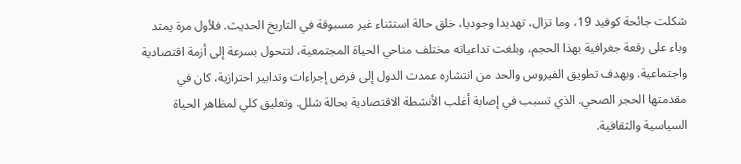شكلت جائحة كوفيد 19، وما تزال، تهديدا وجوديا، خلق حالة استثناء غير مسبوقة في التاريخ الحديث. فلأول مرة يمتد وباء على رقعة جغرافية بهذا الحجم، وبلغت تداعياته مختلف مناحي الحياة المجتمعية، لتتحول بسرعة إلى أزمة اقتصادية واجتماعية. وبهدف تطويق الفيروس والحد من انتشاره عمدت الدول إلى فرض إجراءات وتدابير احترازية، كان في مقدمتها الحجر الصحي. الذي تسبب في إصابة أغلب الأنشطة الاقتصادية بحالة شلل. وتعليق كلي لمظاهر الحياة السياسية والثقافية.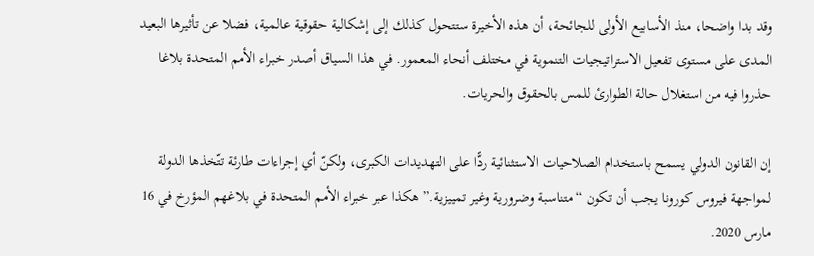وقد بدا واضحا، منذ الأسابيع الأولى للجائحة، أن هذه الأخيرة ستتحول كذلك إلى إشكالية حقوقية عالمية، فضلا عن تأثيرها البعيد المدى على مستوى تفعيل الاستراتيجيات التنموية في مختلف أنحاء المعمور. في هذا السياق أصدر خبراء الأمم المتحدة بلاغا حذروا فيه من استغلال حالة الطوارئ للمس بالحقوق والحريات.

إن القانون الدولي يسمح باستخدام الصلاحيات الاستثنائية ردًّا على التهديدات الكبرى، ولكنّ أي إجراءات طارئة تتّخذها الدولة لمواجهة فيروس كورونا يجب أن تكون “متناسبة وضرورية وغير تمييزية.” هكذا عبر خبراء الأمم المتحدة في بلاغهم المؤرخ في 16 مارس 2020.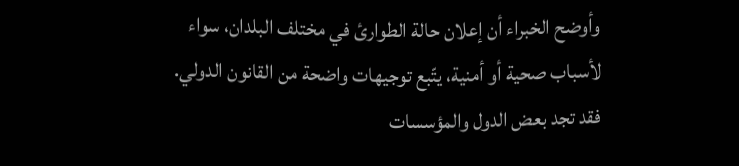وأوضح الخبراء أن إعلان حالة الطوارئ في مختلف البلدان، سواء لأسباب صحية أو أمنية، يتّبع توجيهات واضحة من القانون الدولي. فقد تجد بعض الدول والمؤسسات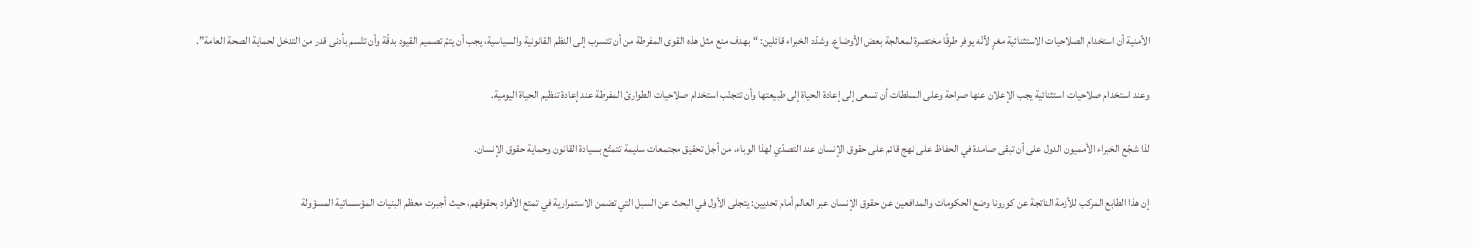الأمنية أن استخدام الصلاحيات الاستثنائية مغرٍ لأنّه يوفر طرقًا مختصرة لمعالجة بعض الأوضاع. وشدّد الخبراء قائلين: “بهدف منع مثل هذه القوى المفرطة من أن تتسرب إلى النظم القانونية والسياسية، يجب أن يتمّ تصميم القيود بدقّة وأن تتّسم بأدنى قدر من التدخل لحماية الصحة العامة”.

وعند استخدام صلاحيات استثنائية يجب الإعلان عنها صراحة وعلى السلطات أن تسعى إلى إعادة الحياة إلى طبيعتها وأن تتجنّب استخدام صلاحيات الطوارئ المفرطة عند إعادة تنظيم الحياة اليومية.

لذا شجّع الخبراء الأمميون الدول على أن تبقى صامدة في الحفاظ على نهج قائم على حقوق الإنسان عند التصدّي لهذا الوباء، من أجل تحقيق مجتمعات سليمة تتمتّع بسيادة القانون وحماية حقوق الإنسان.

إن هذا الطابع المركب للأزمة الناتجة عن كورونا وضع الحكومات والمدافعين عن حقوق الإنسان عبر العالم أمام تحديين: يتجلى الأول في البحث عن السبل التي تضمن الاستمرارية في تمتع الأفراد بحقوقهم، حيث أجبرت معظم البنيات المؤسساتية المسؤولة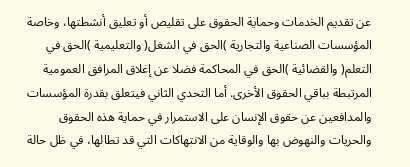عن تقديم الخدمات وحماية الحقوق على تقليص أو تعليق أنشطتها، وخاصة المؤسسات الصناعية والتجارية )الحق في الشغل( والتعليمية )الحق في التعلم( والقضائية )الحق في المحاكمة فضلا عن إغلاق المرافق العمومية المرتبطة بباقي الحقوق الأخرى. أما التحدي الثاني فيتعلق بقدرة المؤسسات والمدافعين عن حقوق الإنسان على الاستمرار في حماية هذه الحقوق والحريات والنهوض بها والوقاية من الانتهاكات التي قد تطالها، في ظل حالة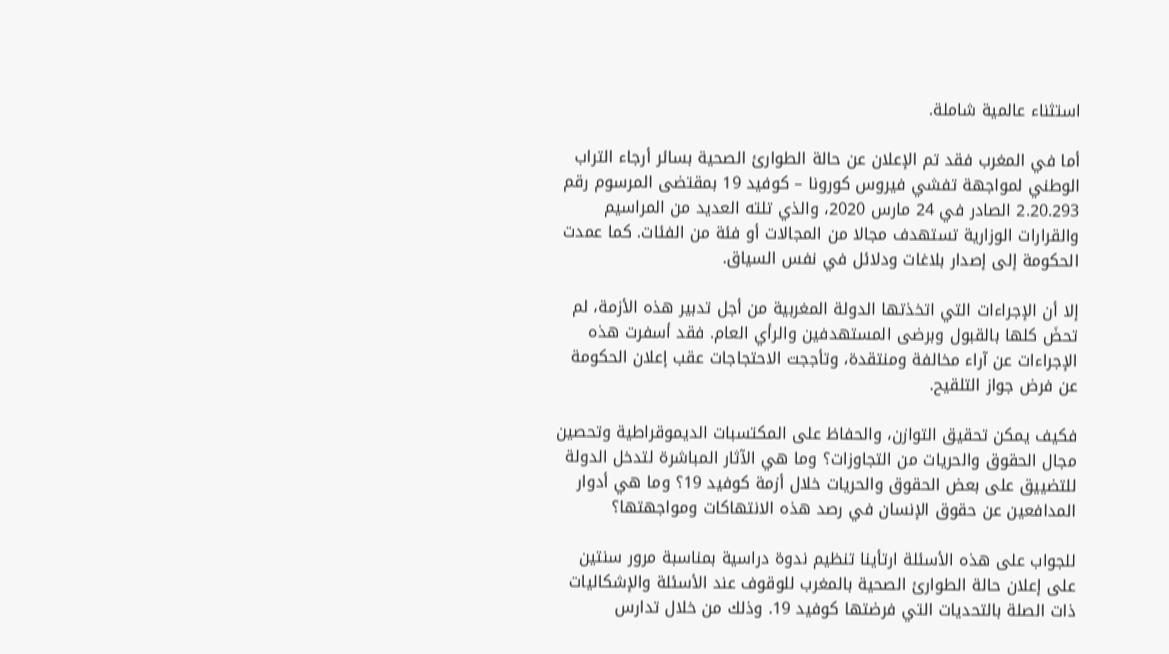استثناء عالمية شاملة.

أما في المغرب فقد تم الإعلان عن حالة الطوارئ الصحية بسائر أرجاء التراب الوطني لمواجهة تفشي فيروس كورونا – كوفيد 19 بمقتضى المرسوم رقم 2.20.293 الصادر في 24 مارس 2020، والذي تلته العديد من المراسيم والقرارات الوزارية تستهدف مجالا من المجالات أو فئة من الفئات. كما عمدت الحكومة إلى إصدار بلاغات ودلائل في نفس السياق.

إلا أن الإجراءات التي اتخذتها الدولة المغربية من أجل تدبير هذه الأزمة، لم تحضَ كلها بالقبول وبرضى المستهدفين والرأي العام. فقد أسفرت هذه الإجراءات عن آراء مخالفة ومنتقدة، وتأججت الاحتجاجات عقب إعلان الحكومة عن فرض جواز التلقيح.

فكيف يمكن تحقيق التوازن، والحفاظ على المكتسبات الديموقراطية وتحصين مجال الحقوق والحريات من التجاوزات؟ وما هي الآثار المباشرة لتدخل الدولة للتضييق على بعض الحقوق والحريات خلال أزمة كوفيد 19؟ وما هي أدوار المدافعين عن حقوق الإنسان في رصد هذه الانتهاكات ومواجهتها؟

للجواب على هذه الأسئلة ارتأينا تنظيم ندوة دراسية بمناسبة مرور سنتين على إعلان حالة الطوارئ الصحية بالمغرب للوقوف عند الأسئلة والإشكاليات ذات الصلة بالتحديات التي فرضتها كوفيد 19. وذلك من خلال تدارس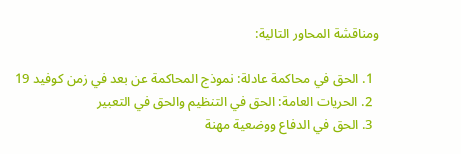ومناقشة المحاور التالية:

  1. الحق في محاكمة عادلة: نموذج المحاكمة عن بعد في زمن كوفيد 19
  2. الحريات العامة: الحق في التنظيم والحق في التعبير
  3. الحق في الدفاع ووضعية مهنة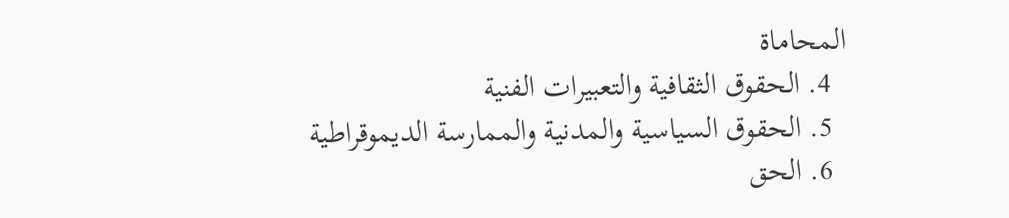المحاماة
  4. الحقوق الثقافية والتعبيرات الفنية
  5. الحقوق السياسية والمدنية والممارسة الديموقراطية
  6. الحق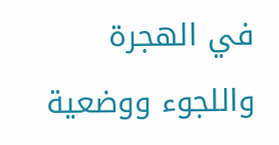في الهجرة واللجوء ووضعية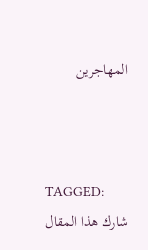المهاجرين



TAGGED:
شارك هذا المقال